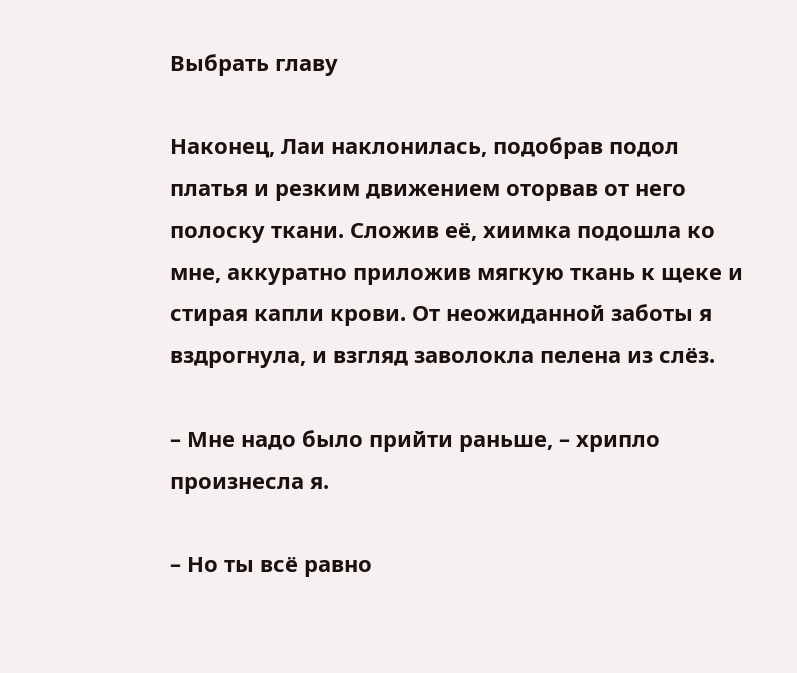Выбрать главу

Наконец, Лаи наклонилась, подобрав подол платья и резким движением оторвав от него полоску ткани. Сложив её, хиимка подошла ко мне, аккуратно приложив мягкую ткань к щеке и стирая капли крови. От неожиданной заботы я вздрогнула, и взгляд заволокла пелена из слёз.

– Мне надо было прийти раньше, – хрипло произнесла я.

– Но ты всё равно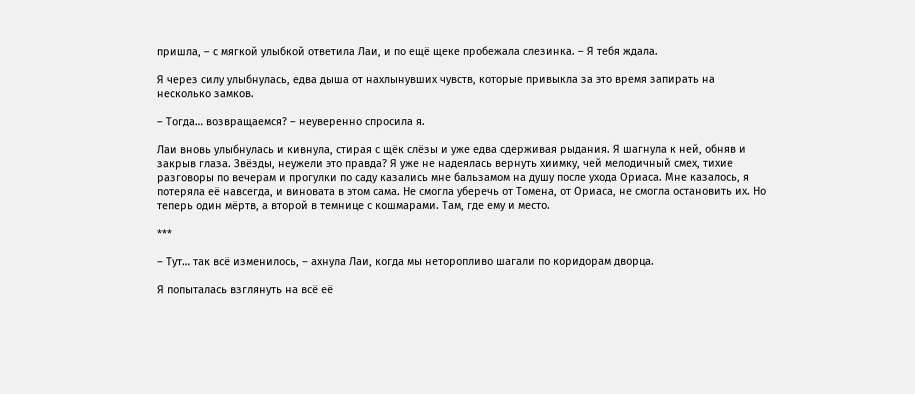пришла, – с мягкой улыбкой ответила Лаи, и по ещё щеке пробежала слезинка. – Я тебя ждала.

Я через силу улыбнулась, едва дыша от нахлынувших чувств, которые привыкла за это время запирать на несколько замков.

– Тогда… возвращаемся? – неуверенно спросила я.

Лаи вновь улыбнулась и кивнула, стирая с щёк слёзы и уже едва сдерживая рыдания. Я шагнула к ней, обняв и закрыв глаза. Звёзды, неужели это правда? Я уже не надеялась вернуть хиимку, чей мелодичный смех, тихие разговоры по вечерам и прогулки по саду казались мне бальзамом на душу после ухода Ориаса. Мне казалось, я потеряла её навсегда, и виновата в этом сама. Не смогла уберечь от Томена, от Ориаса, не смогла остановить их. Но теперь один мёртв, а второй в темнице с кошмарами. Там, где ему и место.

***

– Тут… так всё изменилось, – ахнула Лаи, когда мы неторопливо шагали по коридорам дворца.

Я попыталась взглянуть на всё её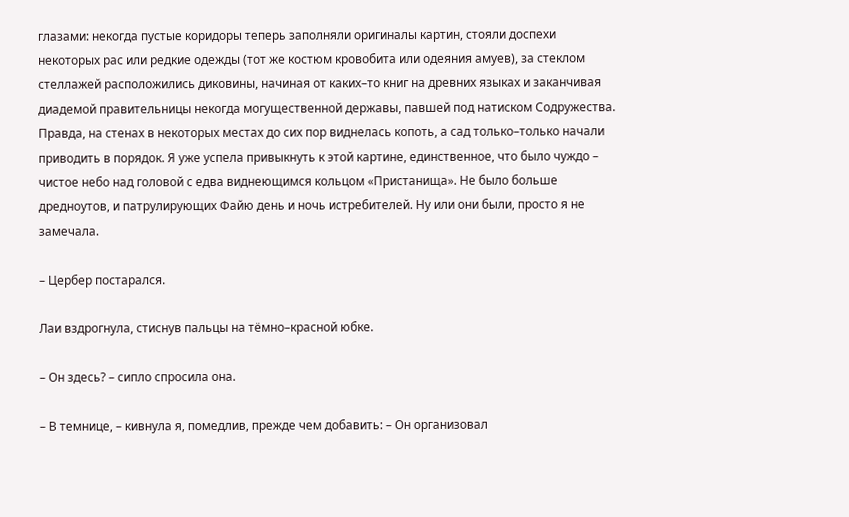глазами: некогда пустые коридоры теперь заполняли оригиналы картин, стояли доспехи некоторых рас или редкие одежды (тот же костюм кровобита или одеяния амуев), за стеклом стеллажей расположились диковины, начиная от каких–то книг на древних языках и заканчивая диадемой правительницы некогда могущественной державы, павшей под натиском Содружества. Правда, на стенах в некоторых местах до сих пор виднелась копоть, а сад только–только начали приводить в порядок. Я уже успела привыкнуть к этой картине, единственное, что было чуждо – чистое небо над головой с едва виднеющимся кольцом «Пристанища». Не было больше дредноутов, и патрулирующих Файю день и ночь истребителей. Ну или они были, просто я не замечала.

– Цербер постарался.

Лаи вздрогнула, стиснув пальцы на тёмно–красной юбке.

– Он здесь? – сипло спросила она.

– В темнице, – кивнула я, помедлив, прежде чем добавить: – Он организовал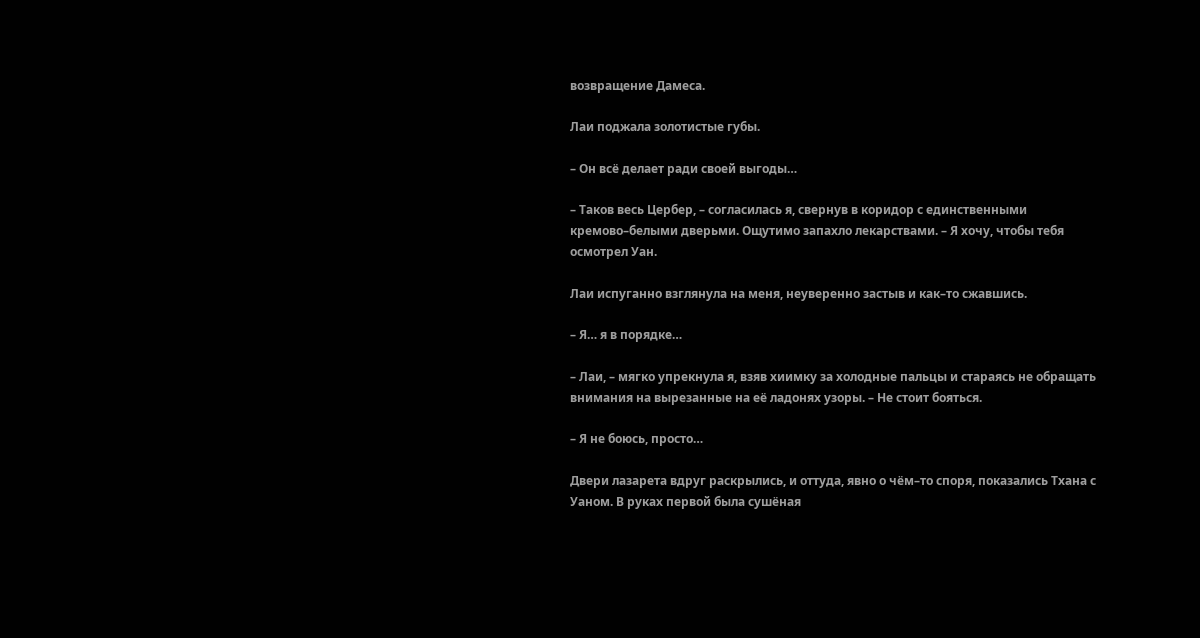возвращение Дамеса.

Лаи поджала золотистые губы.

– Он всё делает ради своей выгоды…

– Таков весь Цербер, – согласилась я, свернув в коридор с единственными кремово–белыми дверьми. Ощутимо запахло лекарствами. – Я хочу, чтобы тебя осмотрел Уан.

Лаи испуганно взглянула на меня, неуверенно застыв и как–то сжавшись.

– Я… я в порядке…

– Лаи, – мягко упрекнула я, взяв хиимку за холодные пальцы и стараясь не обращать внимания на вырезанные на её ладонях узоры. – Не стоит бояться.

– Я не боюсь, просто…

Двери лазарета вдруг раскрылись, и оттуда, явно о чём–то споря, показались Тхана с Уаном. В руках первой была сушёная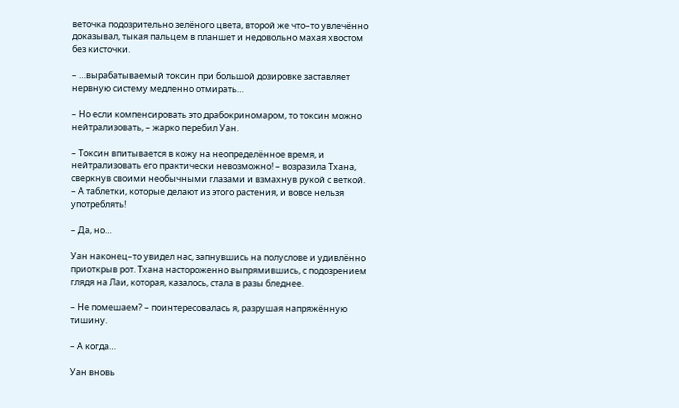веточка подозрительно зелёного цвета, второй же что–то увлечённо доказывал, тыкая пальцем в планшет и недовольно махая хвостом без кисточки.

– …вырабатываемый токсин при большой дозировке заставляет нервную систему медленно отмирать…

– Но если компенсировать это драбокриномаром, то токсин можно нейтрализовать, – жарко перебил Уан.

– Токсин впитывается в кожу на неопределённое время, и нейтрализовать его практически невозможно! – возразила Тхана, сверкнув своими необычными глазами и взмахнув рукой с веткой. – А таблетки, которые делают из этого растения, и вовсе нельзя употреблять!

– Да, но…

Уан наконец–то увидел нас, запнувшись на полуслове и удивлённо приоткрыв рот. Тхана настороженно выпрямившись, с подозрением глядя на Лаи, которая, казалось, стала в разы бледнее.

– Не помешаем? – поинтересовалась я, разрушая напряжённую тишину.

– А когда…

Уан вновь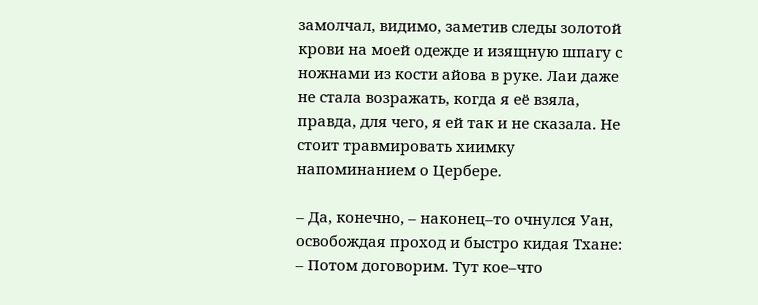замолчал, видимо, заметив следы золотой крови на моей одежде и изящную шпагу с ножнами из кости айова в руке. Лаи даже не стала возражать, когда я её взяла, правда, для чего, я ей так и не сказала. Не стоит травмировать хиимку напоминанием о Цербере.

– Да, конечно, – наконец–то очнулся Уан, освобождая проход и быстро кидая Тхане: – Потом договорим. Тут кое–что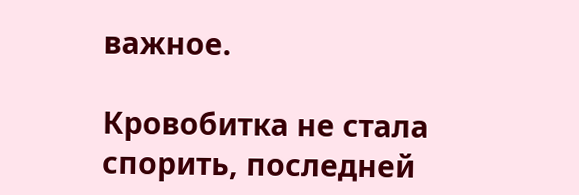важное.

Кровобитка не стала спорить, последней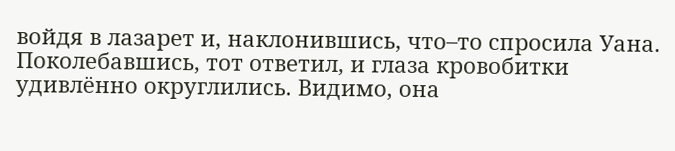войдя в лазарет и, наклонившись, что–то спросила Уана. Поколебавшись, тот ответил, и глаза кровобитки удивлённо округлились. Видимо, она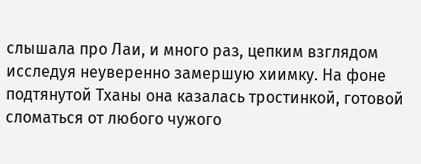слышала про Лаи, и много раз, цепким взглядом исследуя неуверенно замершую хиимку. На фоне подтянутой Тханы она казалась тростинкой, готовой сломаться от любого чужого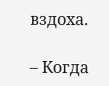вздоха.

– Когда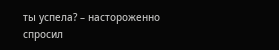ты успела? – настороженно спросил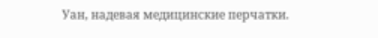Уан, надевая медицинские перчатки.